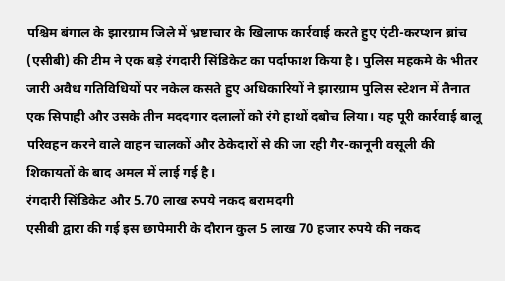पश्चिम बंगाल के झारग्राम जिले में भ्रष्टाचार के खिलाफ कार्रवाई करते हुए एंटी-करप्शन ब्रांच (एसीबी) की टीम ने एक बड़े रंगदारी सिंडिकेट का पर्दाफाश किया है। पुलिस महकमे के भीतर जारी अवैध गतिविधियों पर नकेल कसते हुए अधिकारियों ने झारग्राम पुलिस स्टेशन में तैनात एक सिपाही और उसके तीन मददगार दलालों को रंगे हाथों दबोच लिया। यह पूरी कार्रवाई बालू परिवहन करने वाले वाहन चालकों और ठेकेदारों से की जा रही गैर-कानूनी वसूली की शिकायतों के बाद अमल में लाई गई है।
रंगदारी सिंडिकेट और 5.70 लाख रुपये नकद बरामदगी
एसीबी द्वारा की गई इस छापेमारी के दौरान कुल 5 लाख 70 हजार रुपये की नकद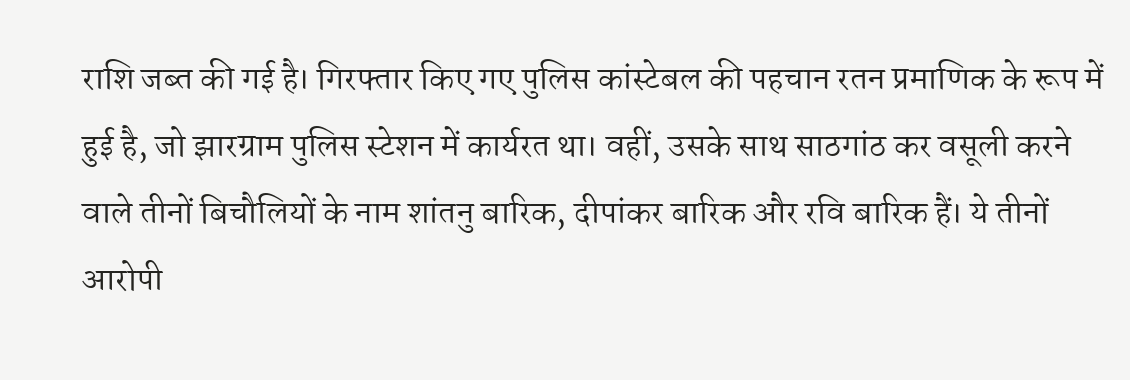राशि जब्त की गई है। गिरफ्तार किए गए पुलिस कांस्टेबल की पहचान रतन प्रमाणिक के रूप में हुई है, जो झारग्राम पुलिस स्टेशन में कार्यरत था। वहीं, उसके साथ साठगांठ कर वसूली करने वाले तीनों बिचौलियों के नाम शांतनु बारिक, दीपांकर बारिक और रवि बारिक हैं। ये तीनों आरोपी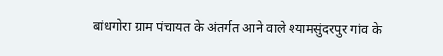बांधगोरा ग्राम पंचायत के अंतर्गत आने वाले श्यामसुंदरपुर गांव के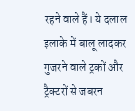रहने वाले हैं। ये दलाल इलाके में बालू लादकर गुजरने वाले ट्रकों और ट्रैक्टरों से जबरन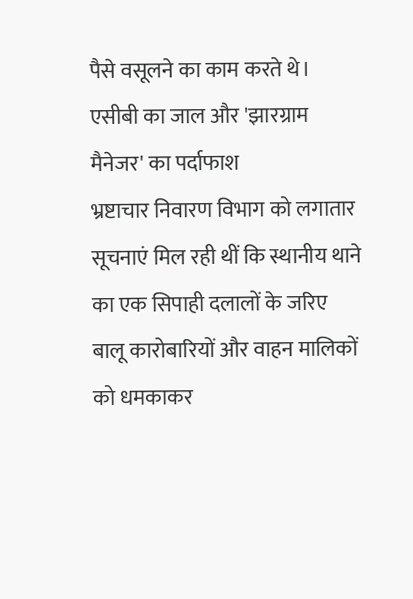पैसे वसूलने का काम करते थे।
एसीबी का जाल और 'झारग्राम मैनेजर' का पर्दाफाश
भ्रष्टाचार निवारण विभाग को लगातार सूचनाएं मिल रही थीं कि स्थानीय थाने का एक सिपाही दलालों के जरिए बालू कारोबारियों और वाहन मालिकों को धमकाकर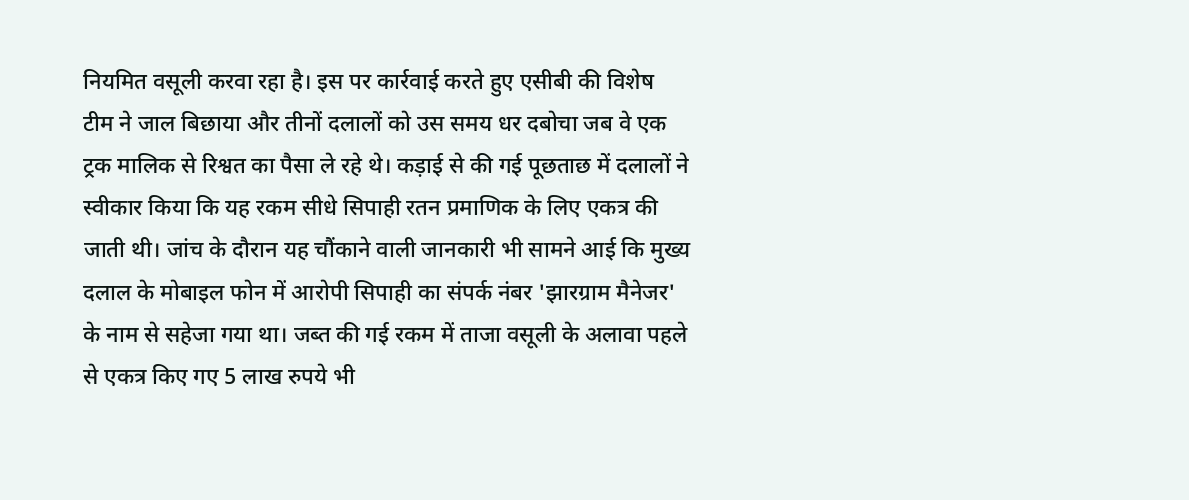नियमित वसूली करवा रहा है। इस पर कार्रवाई करते हुए एसीबी की विशेष टीम ने जाल बिछाया और तीनों दलालों को उस समय धर दबोचा जब वे एक ट्रक मालिक से रिश्वत का पैसा ले रहे थे। कड़ाई से की गई पूछताछ में दलालों ने स्वीकार किया कि यह रकम सीधे सिपाही रतन प्रमाणिक के लिए एकत्र की जाती थी। जांच के दौरान यह चौंकाने वाली जानकारी भी सामने आई कि मुख्य दलाल के मोबाइल फोन में आरोपी सिपाही का संपर्क नंबर 'झारग्राम मैनेजर' के नाम से सहेजा गया था। जब्त की गई रकम में ताजा वसूली के अलावा पहले से एकत्र किए गए 5 लाख रुपये भी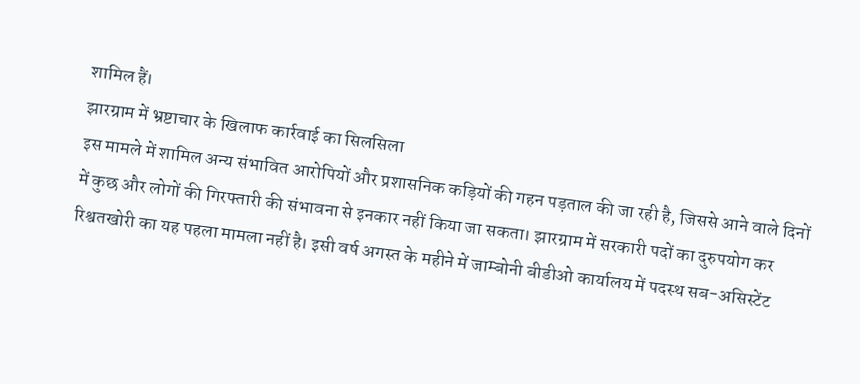शामिल हैं।
झारग्राम में भ्रष्टाचार के खिलाफ कार्रवाई का सिलसिला
इस मामले में शामिल अन्य संभावित आरोपियों और प्रशासनिक कड़ियों की गहन पड़ताल की जा रही है, जिससे आने वाले दिनों में कुछ और लोगों की गिरफ्तारी की संभावना से इनकार नहीं किया जा सकता। झारग्राम में सरकारी पदों का दुरुपयोग कर रिश्वतखोरी का यह पहला मामला नहीं है। इसी वर्ष अगस्त के महीने में जाम्बोनी बीडीओ कार्यालय में पदस्थ सब-असिस्टेंट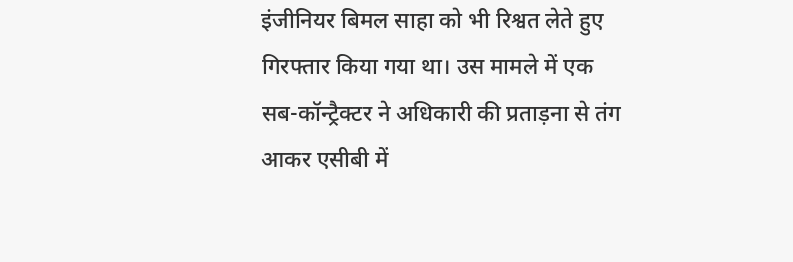इंजीनियर बिमल साहा को भी रिश्वत लेते हुए गिरफ्तार किया गया था। उस मामले में एक सब-कॉन्ट्रैक्टर ने अधिकारी की प्रताड़ना से तंग आकर एसीबी में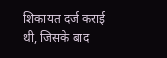शिकायत दर्ज कराई थी, जिसके बाद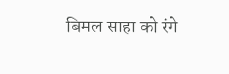बिमल साहा को रंगे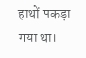हाथों पकड़ा गया था।